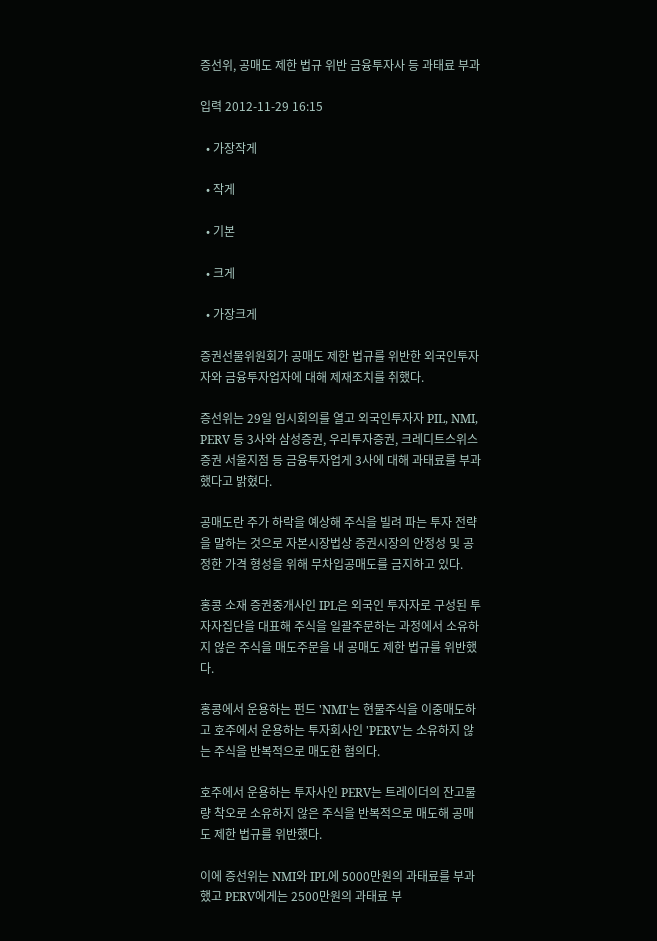증선위, 공매도 제한 법규 위반 금융투자사 등 과태료 부과

입력 2012-11-29 16:15

  • 가장작게

  • 작게

  • 기본

  • 크게

  • 가장크게

증권선물위원회가 공매도 제한 법규를 위반한 외국인투자자와 금융투자업자에 대해 제재조치를 취했다.

증선위는 29일 임시회의를 열고 외국인투자자 PIL, NMI, PERV 등 3사와 삼성증권, 우리투자증권, 크레디트스위스증권 서울지점 등 금융투자업게 3사에 대해 과태료를 부과했다고 밝혔다.

공매도란 주가 하락을 예상해 주식을 빌려 파는 투자 전략을 말하는 것으로 자본시장법상 증권시장의 안정성 및 공정한 가격 형성을 위해 무차입공매도를 금지하고 있다.

홍콩 소재 증권중개사인 IPL은 외국인 투자자로 구성된 투자자집단을 대표해 주식을 일괄주문하는 과정에서 소유하지 않은 주식을 매도주문을 내 공매도 제한 법규를 위반했다.

홍콩에서 운용하는 펀드 'NMI'는 현물주식을 이중매도하고 호주에서 운용하는 투자회사인 'PERV'는 소유하지 않는 주식을 반복적으로 매도한 혐의다.

호주에서 운용하는 투자사인 PERV는 트레이더의 잔고물량 착오로 소유하지 않은 주식을 반복적으로 매도해 공매도 제한 법규를 위반했다.

이에 증선위는 NMI와 IPL에 5000만원의 과태료를 부과했고 PERV에게는 2500만원의 과태료 부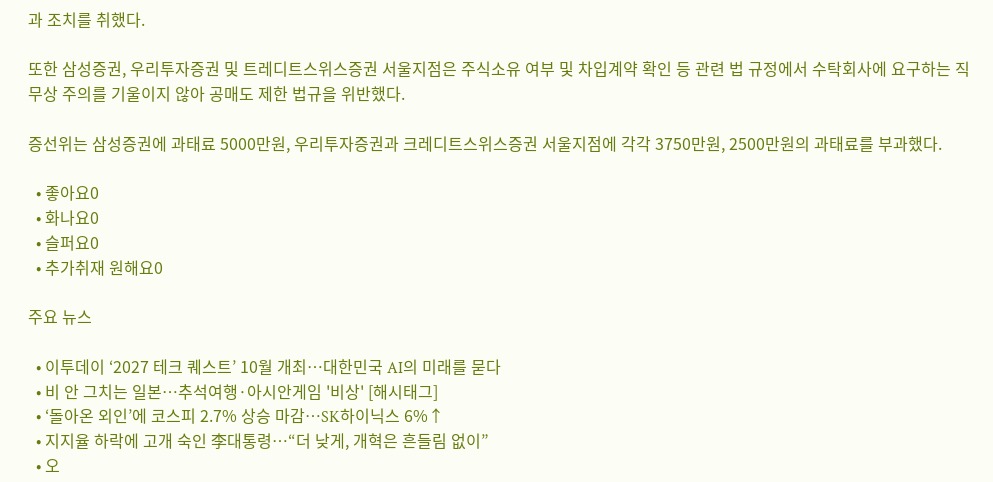과 조치를 취했다.

또한 삼성증권, 우리투자증권 및 트레디트스위스증권 서울지점은 주식소유 여부 및 차입계약 확인 등 관련 법 규정에서 수탁회사에 요구하는 직무상 주의를 기울이지 않아 공매도 제한 법규을 위반했다.

증선위는 삼성증권에 과태료 5000만원, 우리투자증권과 크레디트스위스증권 서울지점에 각각 3750만원, 2500만원의 과태료를 부과했다.

  • 좋아요0
  • 화나요0
  • 슬퍼요0
  • 추가취재 원해요0

주요 뉴스

  • 이투데이 ‘2027 테크 퀘스트’ 10월 개최⋯대한민국 AI의 미래를 묻다
  • 비 안 그치는 일본…추석여행·아시안게임 '비상' [해시태그]
  • ‘돌아온 외인’에 코스피 2.7% 상승 마감⋯SK하이닉스 6%↑
  • 지지율 하락에 고개 숙인 李대통령⋯“더 낮게, 개혁은 흔들림 없이”
  • 오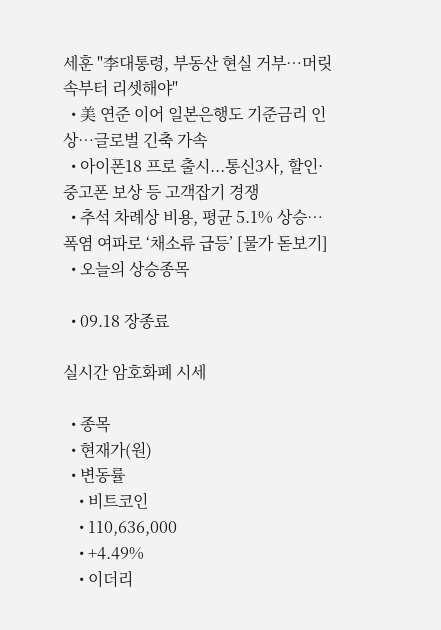세훈 "李대통령, 부동산 현실 거부⋯머릿속부터 리셋해야"
  • 美 연준 이어 일본은행도 기준금리 인상⋯글로벌 긴축 가속
  • 아이폰18 프로 출시...통신3사, 할인·중고폰 보상 등 고객잡기 경쟁
  • 추석 차례상 비용, 평균 5.1% 상승…폭염 여파로 ‘채소류 급등’ [물가 돋보기]
  • 오늘의 상승종목

  • 09.18 장종료

실시간 암호화폐 시세

  • 종목
  • 현재가(원)
  • 변동률
    • 비트코인
    • 110,636,000
    • +4.49%
    • 이더리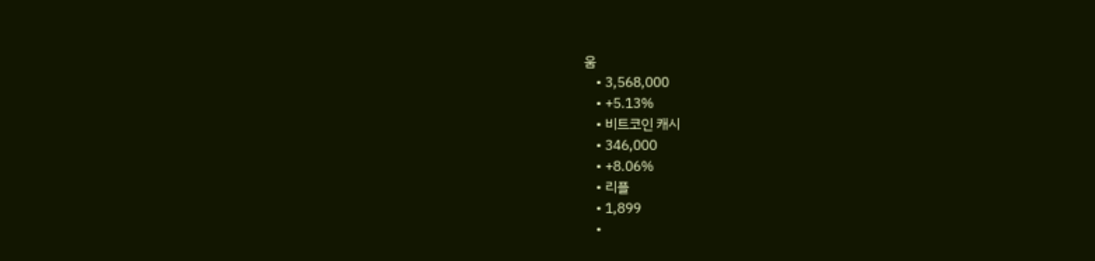움
    • 3,568,000
    • +5.13%
    • 비트코인 캐시
    • 346,000
    • +8.06%
    • 리플
    • 1,899
    •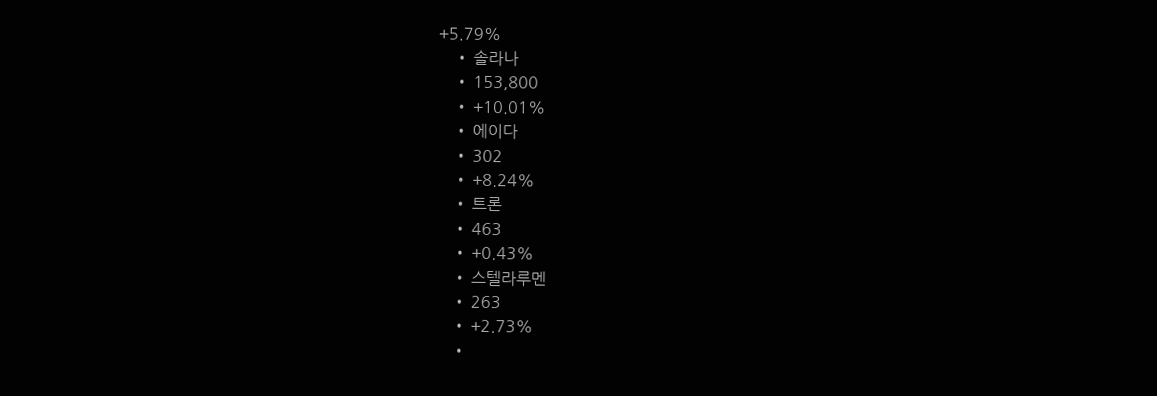+5.79%
    • 솔라나
    • 153,800
    • +10.01%
    • 에이다
    • 302
    • +8.24%
    • 트론
    • 463
    • +0.43%
    • 스텔라루멘
    • 263
    • +2.73%
    •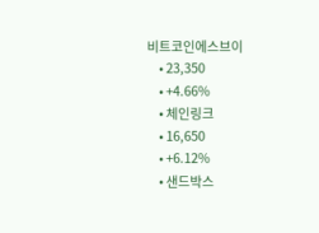비트코인에스브이
    • 23,350
    • +4.66%
    • 체인링크
    • 16,650
    • +6.12%
    • 샌드박스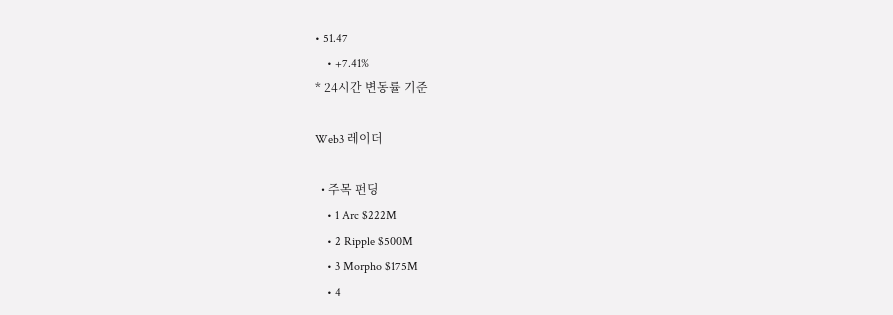• 51.47
    • +7.41%
* 24시간 변동률 기준

Web3 레이더

  • 주목 펀딩
    • 1 Arc $222M
    • 2 Ripple $500M
    • 3 Morpho $175M
    • 4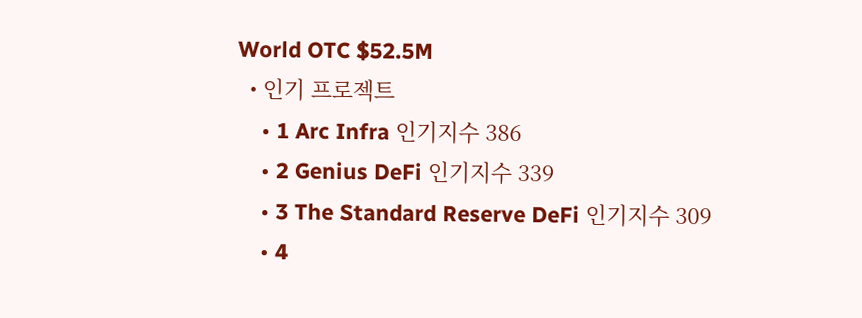World OTC $52.5M
  • 인기 프로젝트
    • 1 Arc Infra 인기지수 386
    • 2 Genius DeFi 인기지수 339
    • 3 The Standard Reserve DeFi 인기지수 309
    • 4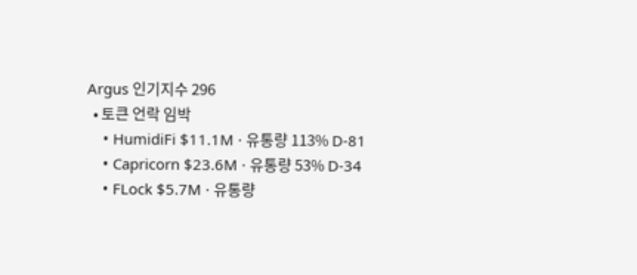Argus 인기지수 296
  • 토큰 언락 임박
    • HumidiFi $11.1M · 유통량 113% D-81
    • Capricorn $23.6M · 유통량 53% D-34
    • FLock $5.7M · 유통량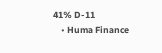41% D-11
    • Huma Finance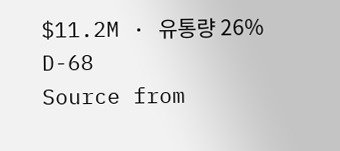$11.2M · 유통량 26% D-68
Source from